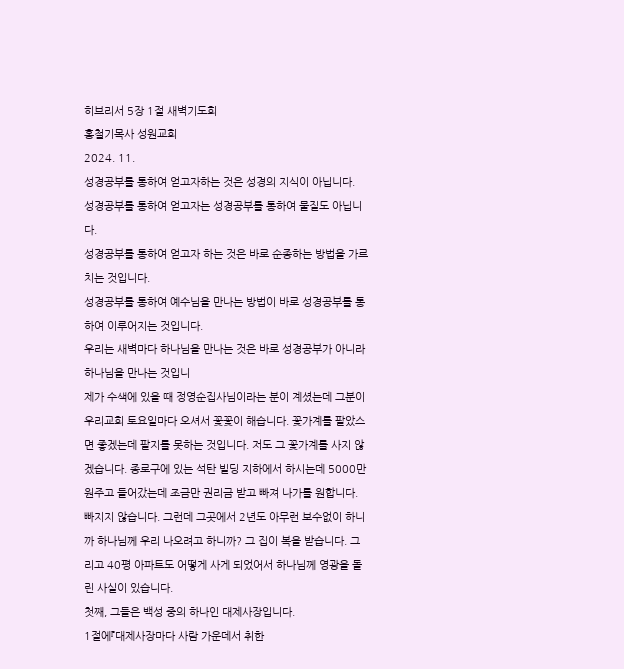히브리서 5장 1절 새벽기도회
홍철기목사 성원교회
2024. 11.
성경공부를 통하여 얻고자하는 것은 성경의 지식이 아닙니다.
성경공부를 통하여 얻고자는 성경공부를 통하여 물질도 아닙니다.
성경공부를 통하여 얻고자 하는 것은 바로 순종하는 방법을 가르치는 것입니다.
성경공부를 통하여 예수님을 만나는 방법이 바로 성경공부를 통하여 이루어지는 것입니다.
우리는 새벽마다 하나님을 만나는 것은 바로 성경공부가 아니라 하나님을 만나는 것입니
제가 수색에 있을 때 정영순집사님이라는 분이 계셨는데 그분이 우리교회 토요일마다 오셔서 꽃꽃이 해습니다. 꽃가계를 팔았스면 좋겠는데 팔지를 못하는 것입니다. 저도 그 꽃가계를 사지 않겠습니다. 종로구에 있는 석탄 빌딩 지하에서 하시는데 5000만원주고 들어갔는데 조금만 권리금 받고 빠져 나가를 원합니다. 빠지지 않습니다. 그런데 그곳에서 2년도 아무런 보수없이 하니까 하나님께 우리 나오려고 하니까? 그 집이 복을 받습니다. 그리고 40평 아파트도 어떻게 사게 되었어서 하나님께 영광을 돌린 사실이 있습니다.
첫째, 그들은 백성 중의 하나인 대제사장입니다.
1절에『대제사장마다 사람 가운데서 취한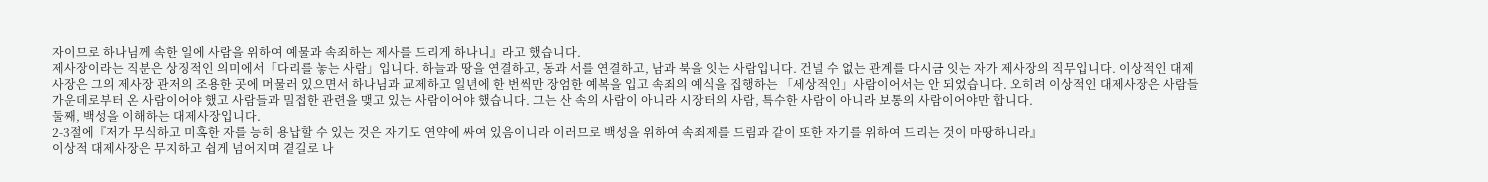자이므로 하나님께 속한 일에 사람을 위하여 예물과 속죄하는 제사를 드리게 하나니』라고 했습니다.
제사장이라는 직분은 상징적인 의미에서「다리를 놓는 사람」입니다. 하늘과 땅을 연결하고, 동과 서를 연결하고, 남과 북을 잇는 사람입니다. 건널 수 없는 관계를 다시금 잇는 자가 제사장의 직무입니다. 이상적인 대제사장은 그의 제사장 관저의 조용한 곳에 머물러 있으면서 하나님과 교제하고 일년에 한 번씩만 장엄한 예복을 입고 속죄의 예식을 집행하는 「세상적인」사람이어서는 안 되었습니다. 오히려 이상적인 대제사장은 사람들 가운데로부터 온 사람이어야 했고 사람들과 밀접한 관련을 맺고 있는 사람이어야 했습니다. 그는 산 속의 사람이 아니라 시장터의 사람, 특수한 사람이 아니라 보통의 사람이어야만 합니다.
둘째, 백성을 이해하는 대제사장입니다.
2-3절에『저가 무식하고 미혹한 자를 능히 용납할 수 있는 것은 자기도 연약에 싸여 있음이니라 이러므로 백성을 위하여 속죄제를 드림과 같이 또한 자기를 위하여 드리는 것이 마땅하니라』
이상적 대제사장은 무지하고 쉽게 넘어지며 곁길로 나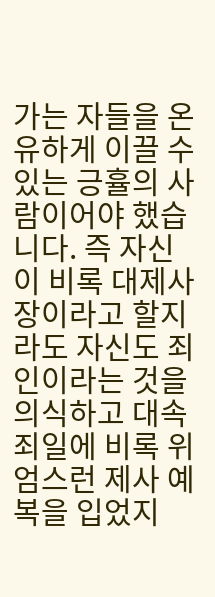가는 자들을 온유하게 이끌 수 있는 긍휼의 사람이어야 했습니다. 즉 자신이 비록 대제사장이라고 할지라도 자신도 죄인이라는 것을 의식하고 대속죄일에 비록 위엄스런 제사 예복을 입었지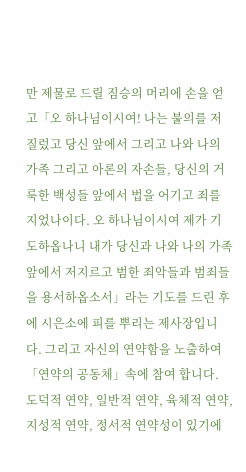만 제물로 드릴 짐승의 머리에 손을 얻고「오 하나님이시여! 나는 불의를 저질렀고 당신 앞에서 그리고 나와 나의 가족 그리고 아론의 자손들, 당신의 거룩한 백성들 앞에서 법을 어기고 죄를 지었나이다. 오 하나님이시여 제가 기도하옵나니 내가 당신과 나와 나의 가족 앞에서 저지르고 범한 죄악들과 범죄들을 용서하옵소서」라는 기도를 드린 후에 시은소에 피를 뿌리는 제사장입니다. 그리고 자신의 연약함을 노출하여「연약의 공동체」속에 참여 합니다. 도덕적 연약, 일반적 연약, 육체적 연약, 지성적 연약, 정서적 연약성이 있기에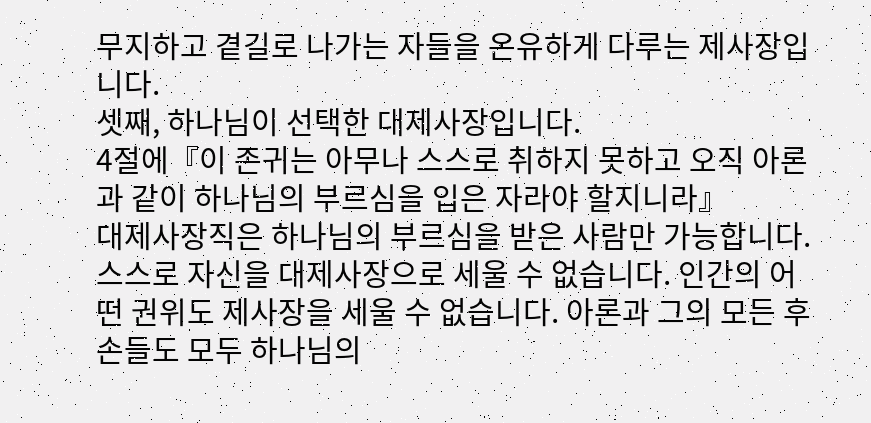무지하고 곁길로 나가는 자들을 온유하게 다루는 제사장입니다.
셋째, 하나님이 선택한 대제사장입니다.
4절에『이 존귀는 아무나 스스로 취하지 못하고 오직 아론과 같이 하나님의 부르심을 입은 자라야 할지니라』
대제사장직은 하나님의 부르심을 받은 사람만 가능합니다. 스스로 자신을 대제사장으로 세울 수 없습니다. 인간의 어떤 권위도 제사장을 세울 수 없습니다. 아론과 그의 모든 후손들도 모두 하나님의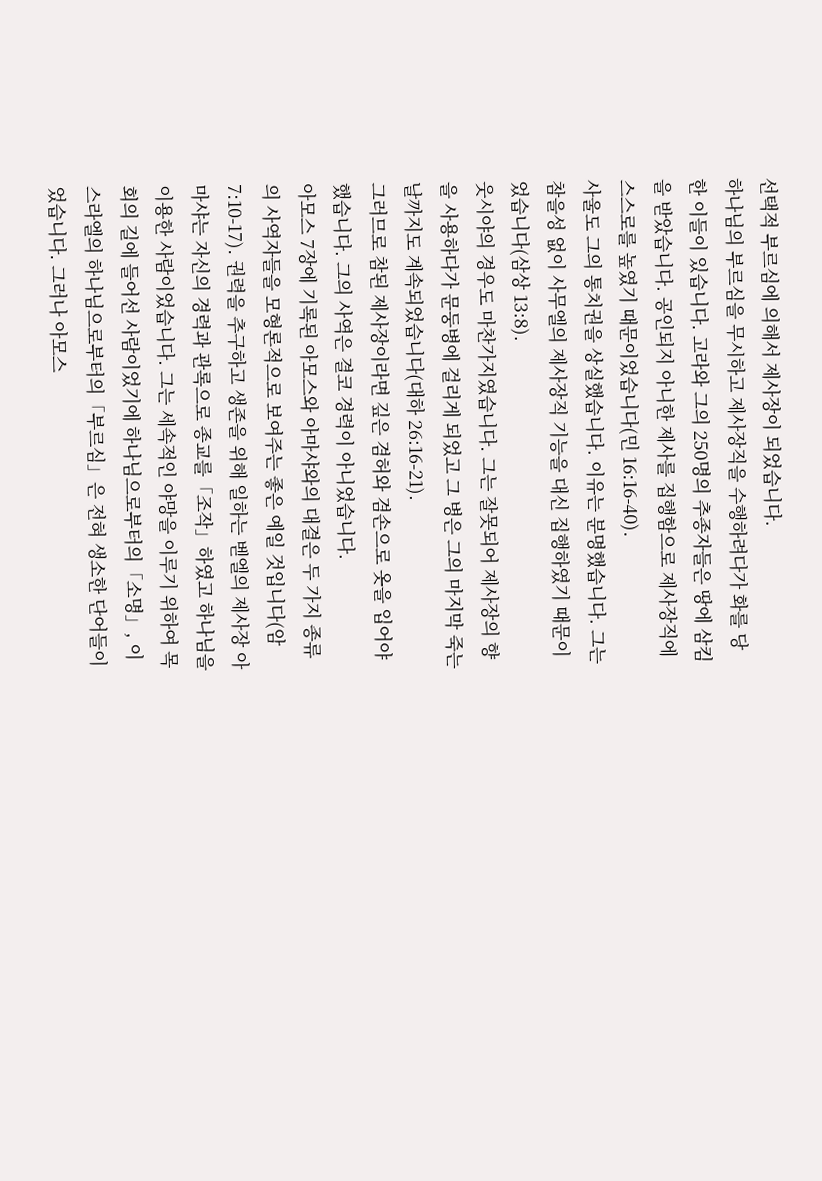선택적 부르심에 의해서 제사장이 되었습니다.
하나님의 부르심을 무시하고 제사장직을 수행하려다가 화를 당한 이들이 있습니다. 고라와 그의 250명의 추종자들은 땅에 삼킴을 받았습니다. 공인되지 아니한 제사를 집행함으로 제사장직에 스스로를 높였기 때문이었습니다(민 16:16-40).
사울도 그의 통치권을 상실했습니다. 이유는 분명했습니다. 그는 참을성 없이 사무엘의 제사장직 기능을 대신 집행하였기 때문이었습니다(삼상 13:8).
웃시야의 경우도 마찬가지였습니다. 그는 잘못되어 제사장의 향을 사용하다가 문둥병에 걸리게 되었고 그 병은 그의 마지막 죽는 날까지도 계속되었습니다(대하 26:16-21).
그러므로 참된 제사장이라면 깊은 겸허와 겸손으로 옷을 입어야 했습니다. 그의 사역은 결코 경력이 아니었습니다.
아모스 7장에 기록된 아모스와 아마샤와의 대결은 두 가지 종류의 사역자들을 모형론적으로 보여주는 좋은 예일 것입니다(암 7:10-17). 권력을 추구하고 생존을 위해 일하는 벧엘의 제사장 아마샤는 자신의 경력과 관록으로 종교를「조작」하였고 하나님을 이용한 사람이었습니다. 그는 세속적인 야망을 이루기 위하여 목회의 길에 들어선 사람이었기에 하나님으로부터의「소명」, 이스라엘의 하나님으로부터의「부르심」은 전혀 생소한 단어들이었습니다. 그러나 아모스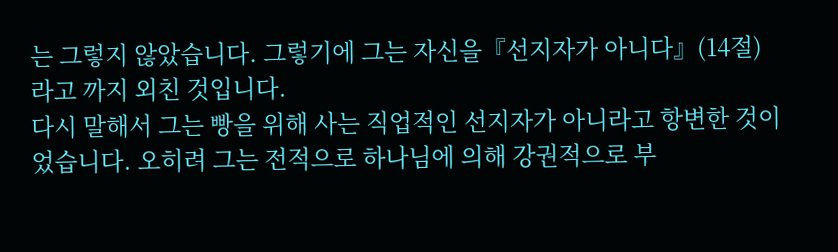는 그렇지 않았습니다. 그렇기에 그는 자신을『선지자가 아니다』(14절)라고 까지 외친 것입니다.
다시 말해서 그는 빵을 위해 사는 직업적인 선지자가 아니라고 항변한 것이었습니다. 오히려 그는 전적으로 하나님에 의해 강권적으로 부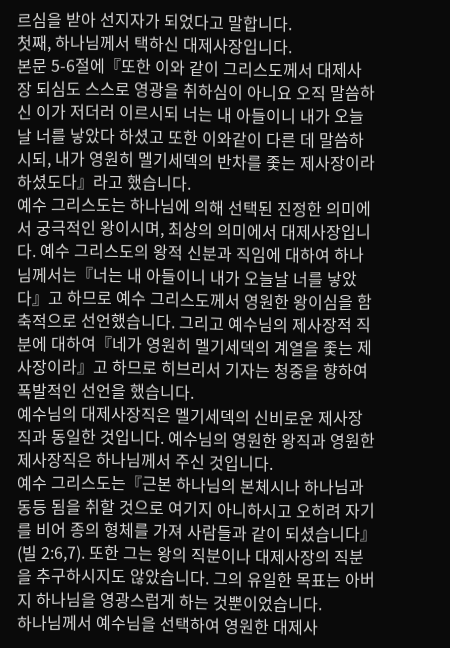르심을 받아 선지자가 되었다고 말합니다.
첫째, 하나님께서 택하신 대제사장입니다.
본문 5-6절에『또한 이와 같이 그리스도께서 대제사장 되심도 스스로 영광을 취하심이 아니요 오직 말씀하신 이가 저더러 이르시되 너는 내 아들이니 내가 오늘날 너를 낳았다 하셨고 또한 이와같이 다른 데 말씀하시되, 내가 영원히 멜기세덱의 반차를 좇는 제사장이라 하셨도다』라고 했습니다.
예수 그리스도는 하나님에 의해 선택된 진정한 의미에서 궁극적인 왕이시며, 최상의 의미에서 대제사장입니다. 예수 그리스도의 왕적 신분과 직임에 대하여 하나님께서는『너는 내 아들이니 내가 오늘날 너를 낳았다』고 하므로 예수 그리스도께서 영원한 왕이심을 함축적으로 선언했습니다. 그리고 예수님의 제사장적 직분에 대하여『네가 영원히 멜기세덱의 계열을 좇는 제사장이라』고 하므로 히브리서 기자는 청중을 향하여 폭발적인 선언을 했습니다.
예수님의 대제사장직은 멜기세덱의 신비로운 제사장직과 동일한 것입니다. 예수님의 영원한 왕직과 영원한 제사장직은 하나님께서 주신 것입니다.
예수 그리스도는『근본 하나님의 본체시나 하나님과 동등 됨을 취할 것으로 여기지 아니하시고 오히려 자기를 비어 종의 형체를 가져 사람들과 같이 되셨습니다』(빌 2:6,7). 또한 그는 왕의 직분이나 대제사장의 직분을 추구하시지도 않았습니다. 그의 유일한 목표는 아버지 하나님을 영광스럽게 하는 것뿐이었습니다.
하나님께서 예수님을 선택하여 영원한 대제사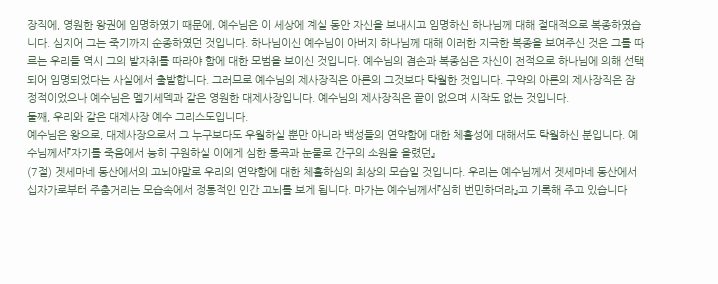장직에, 영원한 왕권에 임명하였기 때문에, 예수님은 이 세상에 계실 동안 자신을 보내시고 임명하신 하나님께 대해 절대적으로 복종하였습니다. 심지어 그는 죽기까지 순종하였던 것입니다. 하나님이신 예수님이 아버지 하나님께 대해 이러한 지극한 복종을 보여주신 것은 그를 따르는 우리들 역시 그의 발자취를 따라야 함에 대한 모범을 보이신 것입니다. 예수님의 겸손과 복종심은 자신이 전적으로 하나님에 의해 선택되어 임명되었다는 사실에서 출발합니다. 그러므로 예수님의 제사장직은 아론의 그것보다 탁월한 것입니다. 구약의 아론의 제사장직은 잠정적이었으나 예수님은 멜기세덱과 같은 영원한 대제사장입니다. 예수님의 제사장직은 끝이 없으며 시작도 없는 것입니다.
둘째, 우리와 같은 대제사장 예수 그리스도입니다.
예수님은 왕으로, 대제사장으로서 그 누구보다도 우월하실 뿐만 아니라 백성들의 연약함에 대한 체휼성에 대해서도 탁월하신 분입니다. 예수님께서『자기를 죽음에서 능히 구원하실 이에게 심한 통곡과 눈물로 간구의 소원을 올렸던』
(7절) 겟세마네 동산에서의 고뇌야말로 우리의 연약함에 대한 체휼하심의 최상의 모습일 것입니다. 우리는 예수님께서 겟세마네 동산에서 십자가로부터 주춤거리는 모습속에서 정통적인 인간 고뇌를 보게 됩니다. 마가는 예수님께서『심히 번민하더라』고 기록해 주고 있습니다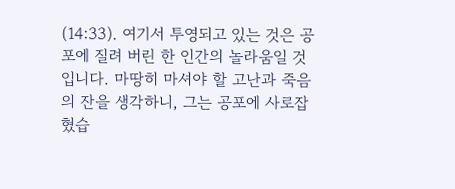(14:33). 여기서 투영되고 있는 것은 공포에 질려 버린 한 인간의 놀라움일 것입니다. 마땅히 마셔야 할 고난과 죽음의 잔을 생각하니, 그는 공포에 사로잡혔습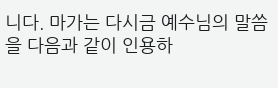니다. 마가는 다시금 예수님의 말씀을 다음과 같이 인용하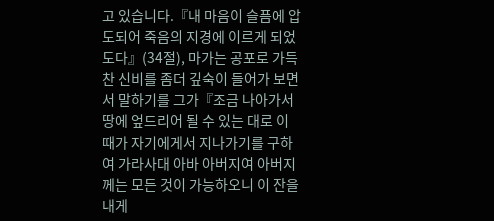고 있습니다.『내 마음이 슬픔에 압도되어 죽음의 지경에 이르게 되었도다』(34절), 마가는 공포로 가득찬 신비를 좀더 깊숙이 들어가 보면서 말하기를 그가『조금 나아가서 땅에 엎드리어 될 수 있는 대로 이 때가 자기에게서 지나가기를 구하여 가라사대 아바 아버지여 아버지께는 모든 것이 가능하오니 이 잔을 내게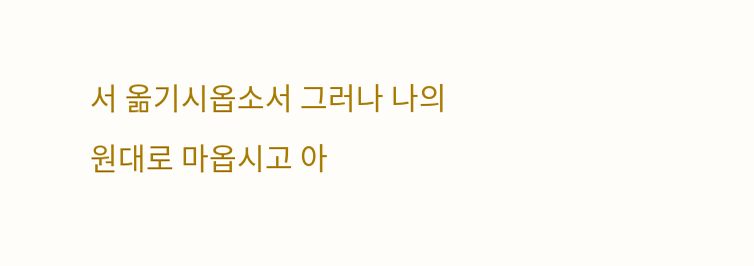서 옮기시옵소서 그러나 나의 원대로 마옵시고 아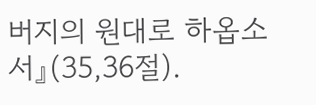버지의 원대로 하옵소서』(35,36절).